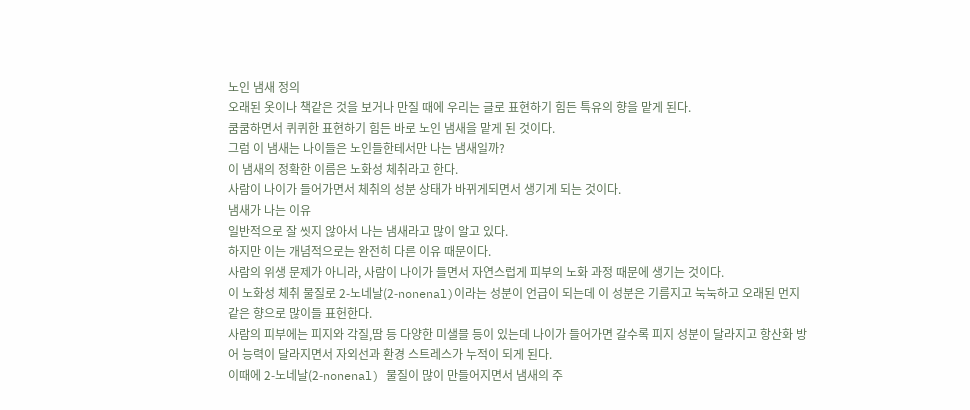노인 냄새 정의
오래된 옷이나 책같은 것을 보거나 만질 때에 우리는 글로 표현하기 힘든 특유의 향을 맡게 된다.
쿰쿰하면서 퀴퀴한 표현하기 힘든 바로 노인 냄새을 맡게 된 것이다.
그럼 이 냄새는 나이들은 노인들한테서만 나는 냄새일까?
이 냄새의 정확한 이름은 노화성 체취라고 한다.
사람이 나이가 들어가면서 체취의 성분 상태가 바뀌게되면서 생기게 되는 것이다.
냄새가 나는 이유
일반적으로 잘 씻지 않아서 나는 냄새라고 많이 알고 있다.
하지만 이는 개념적으로는 완전히 다른 이유 때문이다.
사람의 위생 문제가 아니라, 사람이 나이가 들면서 자연스럽게 피부의 노화 과정 때문에 생기는 것이다.
이 노화성 체취 물질로 2-노네날(2-nonenal)이라는 성분이 언급이 되는데 이 성분은 기름지고 눅눅하고 오래된 먼지 같은 향으로 많이들 표헌한다.
사람의 피부에는 피지와 각질,땀 등 다양한 미샐믈 등이 있는데 나이가 들어가면 갈수록 피지 성분이 달라지고 항산화 방어 능력이 달라지면서 자외선과 환경 스트레스가 누적이 되게 된다.
이때에 2-노네날(2-nonenal) 물질이 많이 만들어지면서 냄새의 주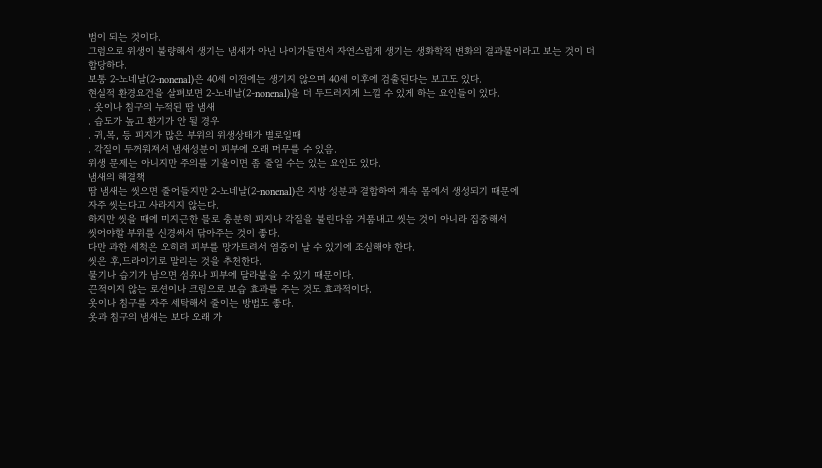범이 되는 것이다.
그럼으로 위생이 불량해서 생기는 냄새가 아닌 나이가들면서 자연스럽게 생기는 생화학적 변화의 결과물이라고 보는 것이 더 합당하다.
보통 2-노네날(2-nonenal)은 40세 이전에는 생기지 않으며 40세 이후에 검출된다는 보고도 있다.
현실적 환경요건을 살펴보면 2-노네날(2-nonenal)을 더 두드러지게 느낄 수 있게 하는 요인들이 있다.
. 옷이나 침구의 누적된 땀 냄새
. 습도가 높고 환기가 안 될 경우
. 귀,목, 등 피지가 많은 부위의 위생상태가 별로일때
. 각질이 두꺼워져서 냄새성분이 피부에 오래 머무를 수 있음.
위생 문제는 아니지만 주의를 기울이면 좀 줄일 수는 있는 요인도 있다.
냄새의 해결책
땀 냄새는 씻으면 줄어들지만 2-노네날(2-nonenal)은 지방 성분과 결합하여 계속 몸에서 생성되기 때문에
자주 씻는다고 사라지지 않는다.
하지만 씻을 때에 미지근한 믈로 충분히 피지나 각질을 불린다음 거품내고 씻는 것이 아니라 집중해서
씻어야할 부위를 신경써서 닦아주는 것이 좋다.
다만 과한 세척은 오히려 피부를 망가트려서 염증이 날 수 있기에 조심해야 한다.
씻은 후,드라이기로 말리는 것을 추천한다.
물기나 습기가 남으면 섬유나 피부에 달라붙을 수 있기 때문이다.
끈적이지 않는 로션이나 크림으로 보습 효과를 주는 것도 효과적이다.
옷이나 침구를 자주 세탁해서 줄이는 방법도 좋다.
옷과 침구의 냄새는 보다 오래 가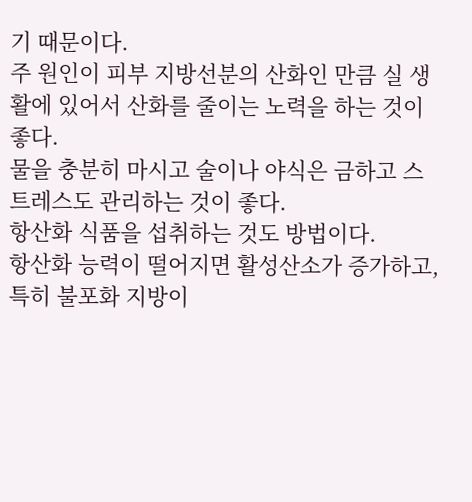기 때문이다.
주 원인이 피부 지방선분의 산화인 만큼 실 생활에 있어서 산화를 줄이는 노력을 하는 것이 좋다.
물을 충분히 마시고 술이나 야식은 금하고 스트레스도 관리하는 것이 좋다.
항산화 식품을 섭취하는 것도 방법이다.
항산화 능력이 떨어지면 활성산소가 증가하고, 특히 불포화 지방이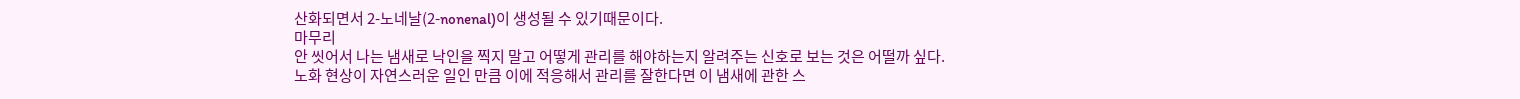산화되면서 2-노네날(2-nonenal)이 생성될 수 있기때문이다.
마무리
안 씻어서 나는 냄새로 낙인을 찍지 말고 어떻게 관리를 해야하는지 알려주는 신호로 보는 것은 어떨까 싶다.
노화 현상이 자연스러운 일인 만큼 이에 적응해서 관리를 잘한다면 이 냄새에 관한 스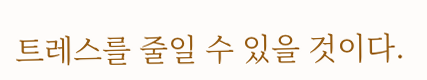트레스를 줄일 수 있을 것이다.